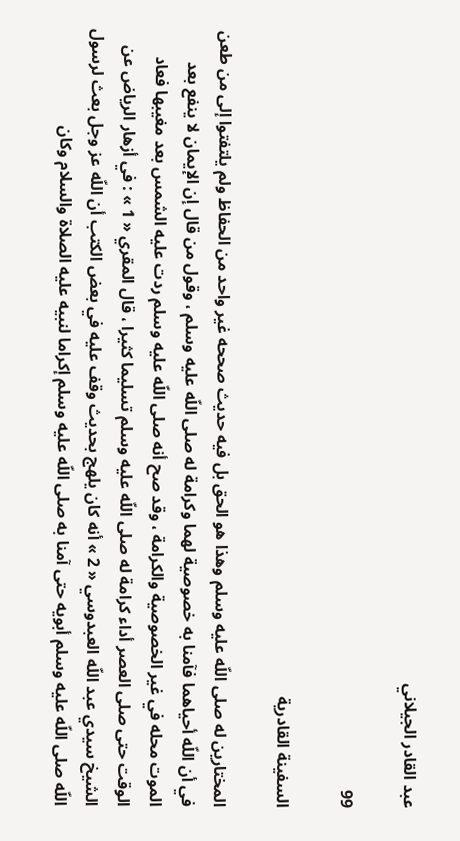عبد القادر الجيلاني

99

السفينة القادرية

المختارين له صلى اللّه عليه وسلم وهذا هو الحق بل فيه حديث صححه غير واحد من الحفاظ ولم يلتفتوا إلى من طعن في أن اللّه أحياهما فآمنا به خصوصية لهما وكرامة له صلى اللّه عليه وسلم ، وقول من قال إن الإيمان لا ينفع بعد الموت محله في غير الخصوصية والكرامة ، وقد صح أنه صلى اللّه عليه وسلم ردت عليه الشمس بعد مغيبها فعاد الوقت حتى صلى العصر أداء كرامة له صلى اللّه عليه وسلم تسليما كثيرا ، قال المقري « 1 » : في أزهار الرياض عن الشيخ سيدي عبد اللّه العبدوسي « 2 » أنه كان يلهج بحديث وقف عليه في بعض الكتب أن اللّه عز وجل بعث لرسول اللّه صلى اللّه عليه وسلم أبويه حتى آمنا به صلى اللّه عليه وسلم إكراما لنبيه عليه الصلاة والسلام وكان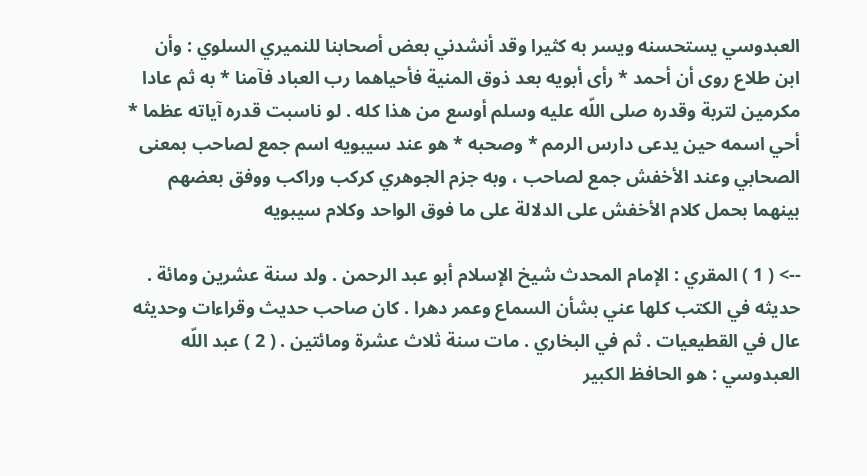العبدوسي يستحسنه ويسر به كثيرا وقد أنشدني بعض أصحابنا للنميري السلوي : وأن ابن طلاع روى أن أحمد * رأى أبويه بعد ذوق المنية فأحياهما رب العباد فآمنا * به ثم عادا مكرمين لتربة وقدره صلى اللّه عليه وسلم أوسع من هذا كله . لو ناسبت قدره آياته عظما * أحي اسمه حين يدعى دارس الرمم * وصحبه * هو عند سيبويه اسم جمع لصاحب بمعنى الصحابي وعند الأخفش جمع لصاحب ، وبه جزم الجوهري كركب وراكب ووفق بعضهم بينهما بحمل كلام الأخفش على الدلالة على ما فوق الواحد وكلام سيبويه

--> ( 1 ) المقري : الإمام المحدث شيخ الإسلام أبو عبد الرحمن . ولد سنة عشرين ومائة . حديثه في الكتب كلها عني بشأن السماع وعمر دهرا . كان صاحب حديث وقراءات وحديثه عال في القطيعيات . ثم في البخاري . مات سنة ثلاث عشرة ومائتين . ( 2 ) عبد اللّه العبدوسي : هو الحافظ الكبير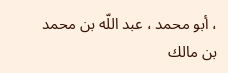، أبو محمد ، عبد اللّه بن محمد بن مالك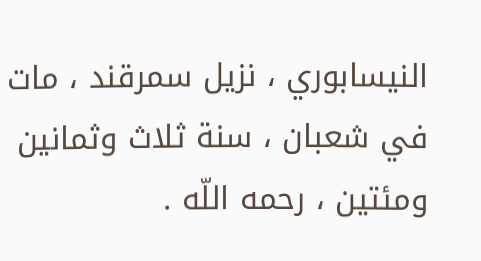النيسابوري ، نزيل سمرقند ، مات في شعبان ، سنة ثلاث وثمانين ومئتين ، رحمه اللّه .